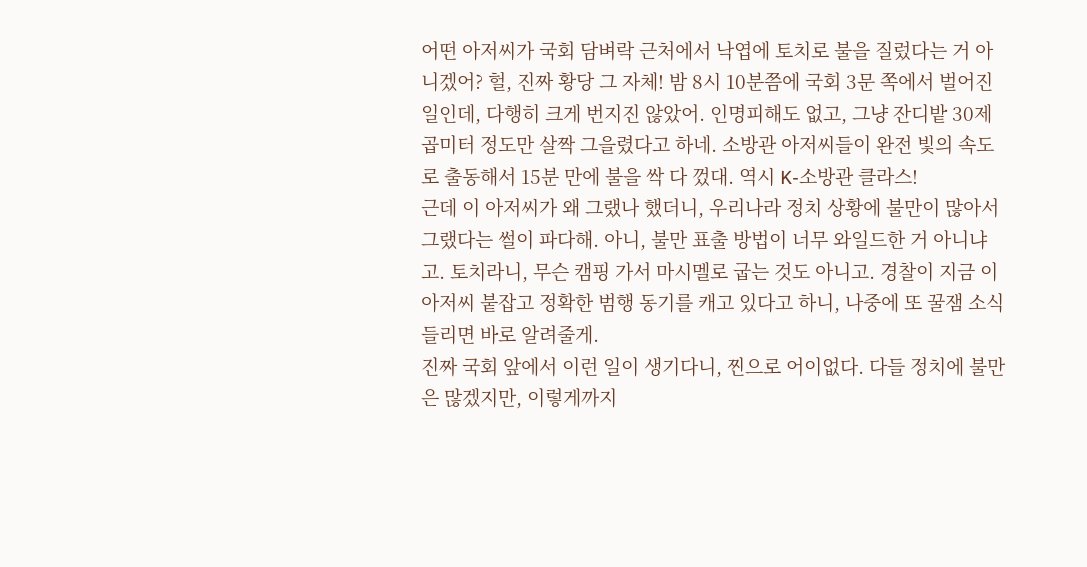어떤 아저씨가 국회 담벼락 근처에서 낙엽에 토치로 불을 질렀다는 거 아니겠어? 헐, 진짜 황당 그 자체! 밤 8시 10분쯤에 국회 3문 쪽에서 벌어진 일인데, 다행히 크게 번지진 않았어. 인명피해도 없고, 그냥 잔디밭 30제곱미터 정도만 살짝 그을렸다고 하네. 소방관 아저씨들이 완전 빛의 속도로 출동해서 15분 만에 불을 싹 다 껐대. 역시 K-소방관 클라스!
근데 이 아저씨가 왜 그랬나 했더니, 우리나라 정치 상황에 불만이 많아서 그랬다는 썰이 파다해. 아니, 불만 표출 방법이 너무 와일드한 거 아니냐고. 토치라니, 무슨 캠핑 가서 마시멜로 굽는 것도 아니고. 경찰이 지금 이 아저씨 붙잡고 정확한 범행 동기를 캐고 있다고 하니, 나중에 또 꿀잼 소식 들리면 바로 알려줄게.
진짜 국회 앞에서 이런 일이 생기다니, 찐으로 어이없다. 다들 정치에 불만은 많겠지만, 이렇게까지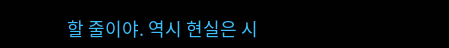할 줄이야. 역시 현실은 시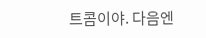트콤이야. 다음엔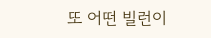또 어떤 빌런이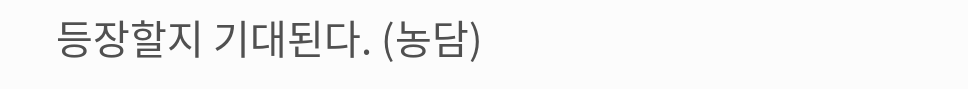등장할지 기대된다. (농담)